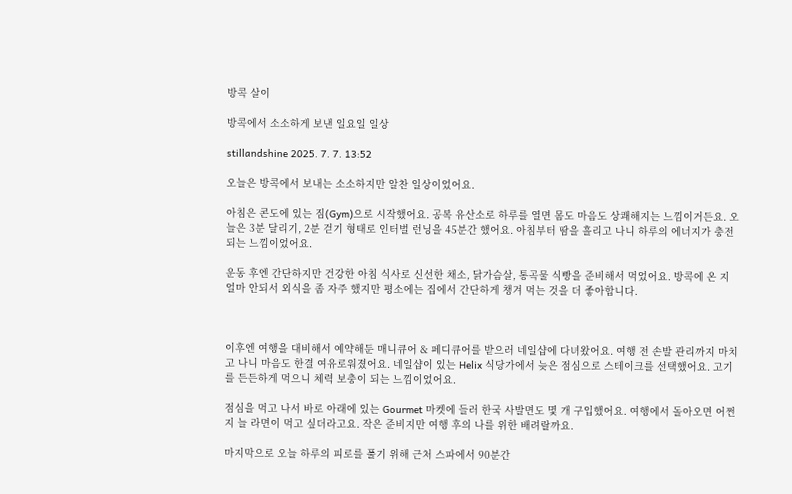방콕 살이

방콕에서 소소하게 보낸 일요일 일상

stillandshine 2025. 7. 7. 13:52

오늘은 방콕에서 보내는 소소하지만 알찬 일상이었어요.

아침은 콘도에 있는 짐(Gym)으로 시작했어요. 공복 유산소로 하루를 열면 몸도 마음도 상쾌해지는 느낌이거든요. 오늘은 3분 달리기, 2분 걷기 형태로 인터벌 런닝을 45분간 했어요. 아침부터 땀을 흘리고 나니 하루의 에너지가 충전되는 느낌이었어요.

운동 후엔 간단하지만 건강한 아침 식사로 신선한 채소, 닭가슴살, 통곡물 식빵을 준비해서 먹었어요. 방콕에 온 지 얼마 안되서 외식을 좀 자주 했지만 평소에는 집에서 간단하게 챙겨 먹는 것을 더 좋아합니다.



이후엔 여행을 대비해서 예약해둔 매니큐어 & 페디큐어를 받으러 네일샵에 다녀왔어요. 여행 전 손발 관리까지 마치고 나니 마음도 한결 여유로워졌어요. 네일샵이 있는 Helix 식당가에서 늦은 점심으로 스테이크를 선택했어요. 고기를 든든하게 먹으니 체력 보충이 되는 느낌이었어요.

점심을 먹고 나서 바로 아래에 있는 Gourmet 마켓에 들러 한국 사발면도 몇 개 구입했어요. 여행에서 돌아오면 어쩐지 늘 라면이 먹고 싶더라고요. 작은 준비지만 여행 후의 나를 위한 배려랄까요.

마지막으로 오늘 하루의 피로를 풀기 위해 근처 스파에서 90분간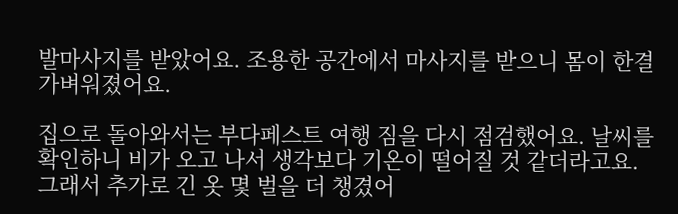발마사지를 받았어요. 조용한 공간에서 마사지를 받으니 몸이 한결 가벼워졌어요.

집으로 돌아와서는 부다페스트 여행 짐을 다시 점검했어요. 날씨를 확인하니 비가 오고 나서 생각보다 기온이 떨어질 것 같더라고요. 그래서 추가로 긴 옷 몇 벌을 더 챙겼어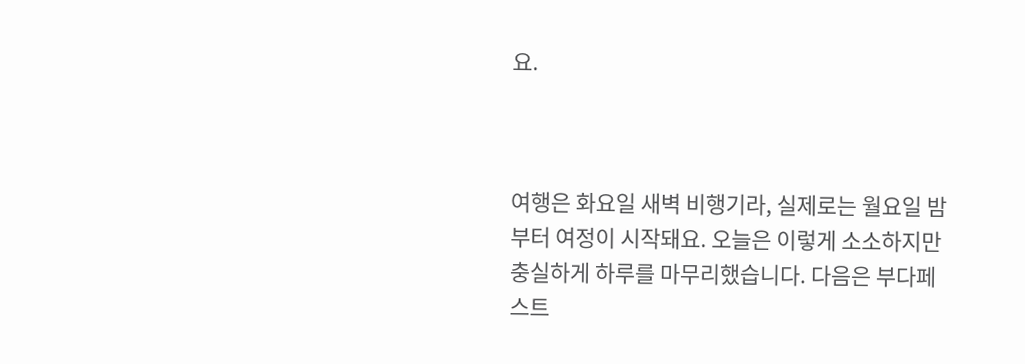요.



여행은 화요일 새벽 비행기라, 실제로는 월요일 밤부터 여정이 시작돼요. 오늘은 이렇게 소소하지만 충실하게 하루를 마무리했습니다. 다음은 부다페스트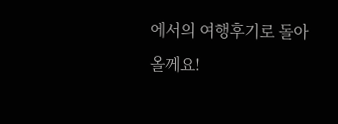에서의 여행후기로 돌아올께요!